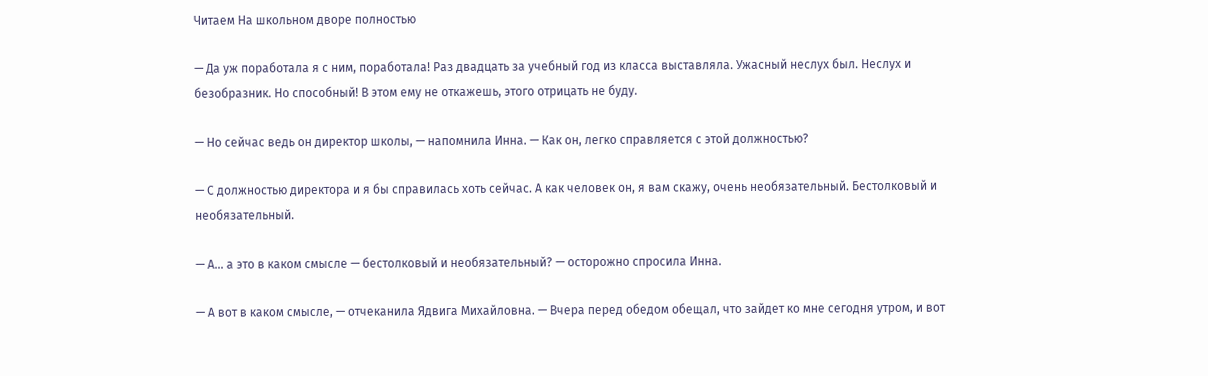Читаем На школьном дворе полностью

— Да уж поработала я с ним, поработала! Раз двадцать за учебный год из класса выставляла. Ужасный неслух был. Неслух и безобразник. Но способный! В этом ему не откажешь, этого отрицать не буду.

— Но сейчас ведь он директор школы, — напомнила Инна. — Как он, легко справляется с этой должностью?

— С должностью директора и я бы справилась хоть сейчас. А как человек он, я вам скажу, очень необязательный. Бестолковый и необязательный.

— А... а это в каком смысле — бестолковый и необязательный? — осторожно спросила Инна.

— А вот в каком смысле, — отчеканила Ядвига Михайловна. — Вчера перед обедом обещал, что зайдет ко мне сегодня утром, и вот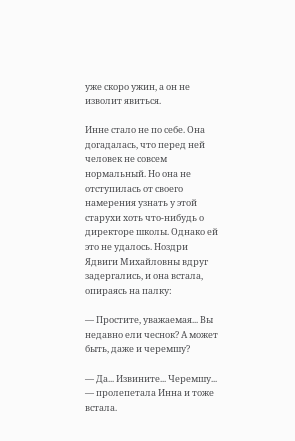уже скоро ужин, а он не изволит явиться.

Инне стало не по себе. Она догадалась, что перед ней человек не совсем нормальный. Но она не отступилась от своего намерения узнать у этой старухи хоть что-нибудь о директоре школы. Однако ей это не удалось. Ноздри Ядвиги Михайловны вдруг задергались, и она встала, опираясь на палку:

— Простите, уважаемая... Вы недавно ели чеснок? А может быть, даже и черемшу?

— Да... Извините... Черемшу... — пролепетала Инна и тоже встала.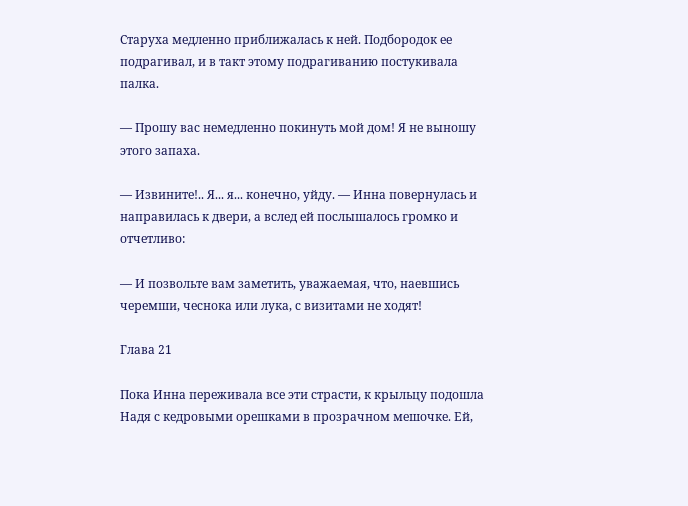Старуха медленно приближалась к ней. Подбородок ее подрагивал, и в такт этому подрагиванию постукивала палка.

— Прошу вас немедленно покинуть мой дом! Я не выношу этого запаха.

— Извините!.. Я... я... конечно, уйду. — Инна повернулась и направилась к двери, а вслед ей послышалось громко и отчетливо:

— И позвольте вам заметить, уважаемая, что, наевшись черемши, чеснока или лука, с визитами не ходят!

Глава 21

Пока Инна переживала все эти страсти, к крыльцу подошла Надя с кедровыми орешками в прозрачном мешочке. Ей,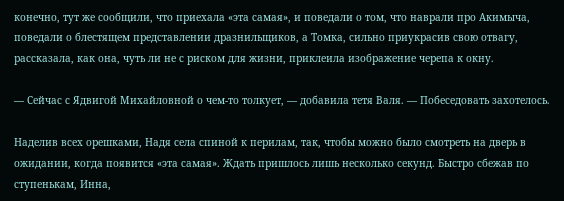конечно, тут же сообщили, что приехала «эта самая», и поведали о том, что наврали про Акимыча, поведали о блестящем представлении дразнильщиков, а Томка, сильно приукрасив свою отвагу, рассказала, как она, чуть ли не с риском для жизни, приклеила изображение черепа к окну.

— Сейчас с Ядвигой Михайловной о чем-то толкует, — добавила тетя Валя. — Побеседовать захотелось.

Наделив всех орешками, Надя села спиной к перилам, так, чтобы можно было смотреть на дверь в ожидании, когда появится «эта самая». Ждать пришлось лишь несколько секунд. Быстро сбежав по ступенькам, Инна,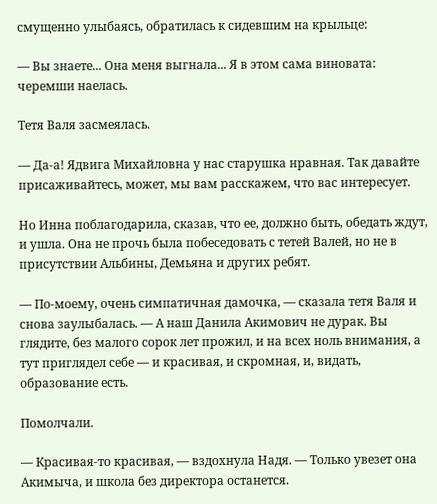смущенно улыбаясь, обратилась к сидевшим на крыльце:

— Вы знаете... Она меня выгнала... Я в этом сама виновата: черемши наелась.

Тетя Валя засмеялась.

— Да-а! Ядвига Михайловна у нас старушка нравная. Так давайте присаживайтесь, может, мы вам расскажем, что вас интересует.

Но Инна поблагодарила, сказав, что ее, должно быть, обедать ждут, и ушла. Она не прочь была побеседовать с тетей Валей, но не в присутствии Альбины, Демьяна и других ребят.

— По-моему, очень симпатичная дамочка, — сказала тетя Валя и снова заулыбалась. — А наш Данила Акимович не дурак. Вы глядите, без малого сорок лет прожил, и на всех ноль внимания, а тут приглядел себе — и красивая, и скромная, и, видать, образование есть.

Помолчали.

— Красивая-то красивая, — вздохнула Надя. — Только увезет она Акимыча, и школа без директора останется.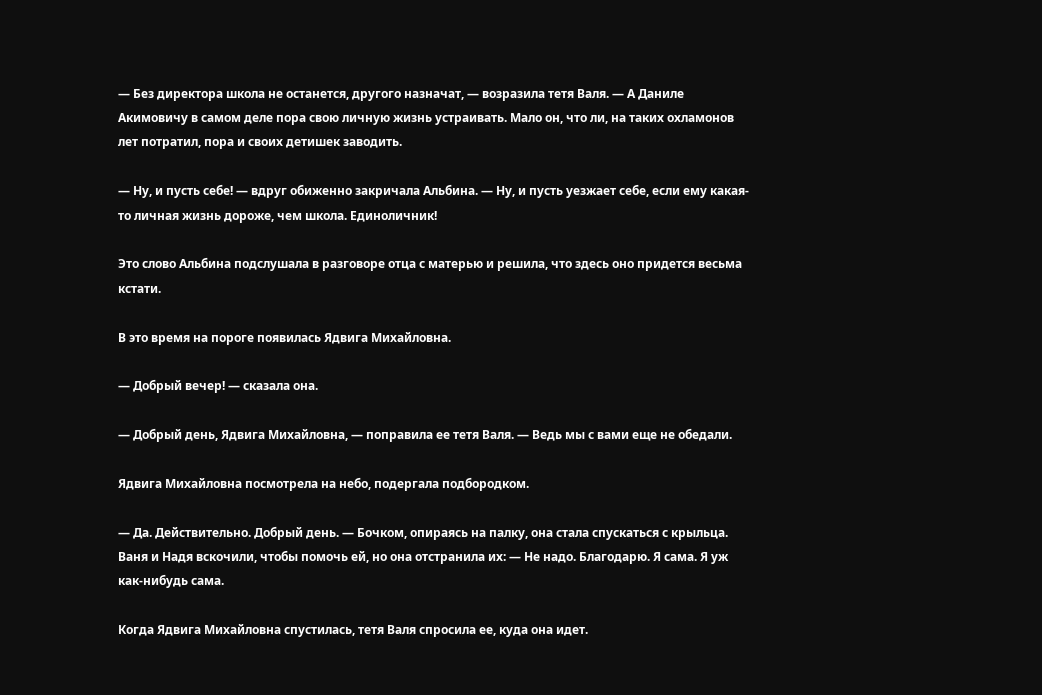— Без директора школа не останется, другого назначат, — возразила тетя Валя. — А Даниле Акимовичу в самом деле пора свою личную жизнь устраивать. Мало он, что ли, на таких охламонов лет потратил, пора и своих детишек заводить.

— Ну, и пусть себе! — вдруг обиженно закричала Альбина. — Ну, и пусть уезжает себе, если ему какая-то личная жизнь дороже, чем школа. Единоличник!

Это слово Альбина подслушала в разговоре отца с матерью и решила, что здесь оно придется весьма кстати.

В это время на пороге появилась Ядвига Михайловна.

— Добрый вечер! — сказала она.

— Добрый день, Ядвига Михайловна, — поправила ее тетя Валя. — Ведь мы с вами еще не обедали.

Ядвига Михайловна посмотрела на небо, подергала подбородком.

— Да. Действительно. Добрый день. — Бочком, опираясь на палку, она стала спускаться с крыльца. Ваня и Надя вскочили, чтобы помочь ей, но она отстранила их: — Не надо. Благодарю. Я сама. Я уж как-нибудь сама.

Когда Ядвига Михайловна спустилась, тетя Валя спросила ее, куда она идет.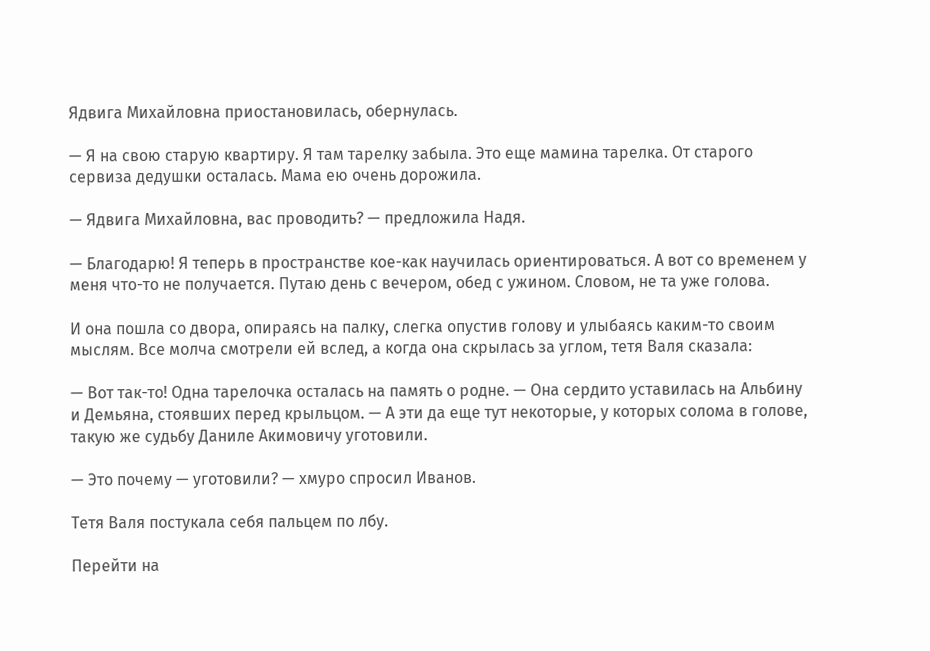Ядвига Михайловна приостановилась, обернулась.

— Я на свою старую квартиру. Я там тарелку забыла. Это еще мамина тарелка. От старого сервиза дедушки осталась. Мама ею очень дорожила.

— Ядвига Михайловна, вас проводить? — предложила Надя.

— Благодарю! Я теперь в пространстве кое-как научилась ориентироваться. А вот со временем у меня что-то не получается. Путаю день с вечером, обед с ужином. Словом, не та уже голова.

И она пошла со двора, опираясь на палку, слегка опустив голову и улыбаясь каким-то своим мыслям. Все молча смотрели ей вслед, а когда она скрылась за углом, тетя Валя сказала:

— Вот так-то! Одна тарелочка осталась на память о родне. — Она сердито уставилась на Альбину и Демьяна, стоявших перед крыльцом. — А эти да еще тут некоторые, у которых солома в голове, такую же судьбу Даниле Акимовичу уготовили.

— Это почему — уготовили? — хмуро спросил Иванов.

Тетя Валя постукала себя пальцем по лбу.

Перейти на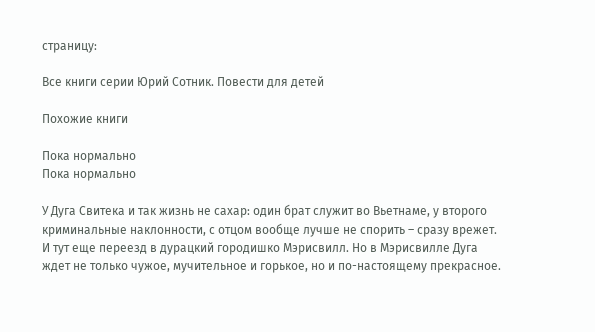страницу:

Все книги серии Юрий Сотник. Повести для детей

Похожие книги

Пока нормально
Пока нормально

У Дуга Свитека и так жизнь не сахар: один брат служит во Вьетнаме, у второго криминальные наклонности, с отцом вообще лучше не спорить – сразу врежет. И тут еще переезд в дурацкий городишко Мэрисвилл. Но в Мэрисвилле Дуга ждет не только чужое, мучительное и горькое, но и по-настоящему прекрасное.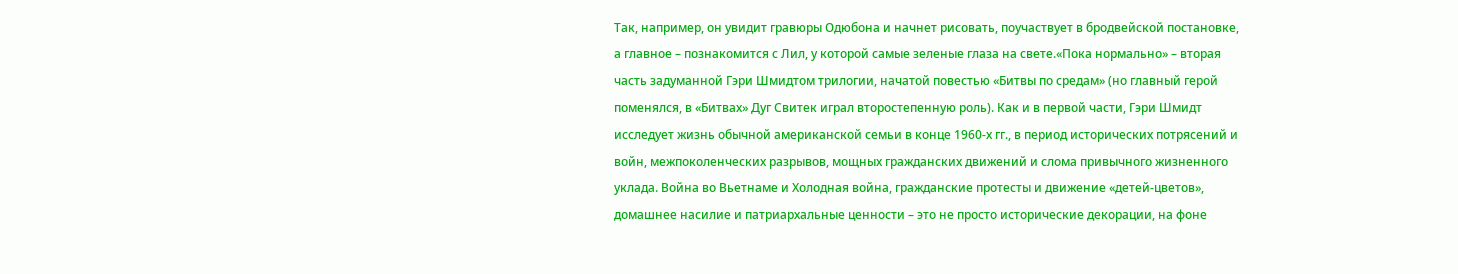Так, например, он увидит гравюры Одюбона и начнет рисовать, поучаствует в бродвейской постановке, а главное – познакомится с Лил, у которой самые зеленые глаза на свете.«Пока нормально» – вторая часть задуманной Гэри Шмидтом трилогии, начатой повестью «Битвы по средам» (но главный герой поменялся, в «Битвах» Дуг Свитек играл второстепенную роль). Как и в первой части, Гэри Шмидт исследует жизнь обычной американской семьи в конце 1960-х гг., в период исторических потрясений и войн, межпоколенческих разрывов, мощных гражданских движений и слома привычного жизненного уклада. Война во Вьетнаме и Холодная война, гражданские протесты и движение «детей-цветов», домашнее насилие и патриархальные ценности – это не просто исторические декорации, на фоне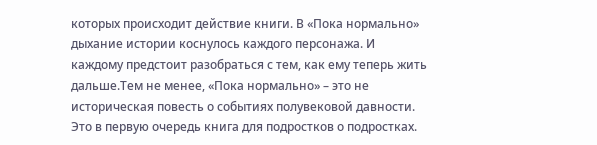которых происходит действие книги. В «Пока нормально» дыхание истории коснулось каждого персонажа. И каждому предстоит разобраться с тем, как ему теперь жить дальше.Тем не менее, «Пока нормально» – это не историческая повесть о событиях полувековой давности. Это в первую очередь книга для подростков о подростках.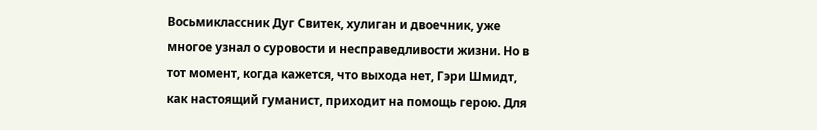Восьмиклассник Дуг Свитек, хулиган и двоечник, уже многое узнал о суровости и несправедливости жизни. Но в тот момент, когда кажется, что выхода нет, Гэри Шмидт, как настоящий гуманист, приходит на помощь герою. Для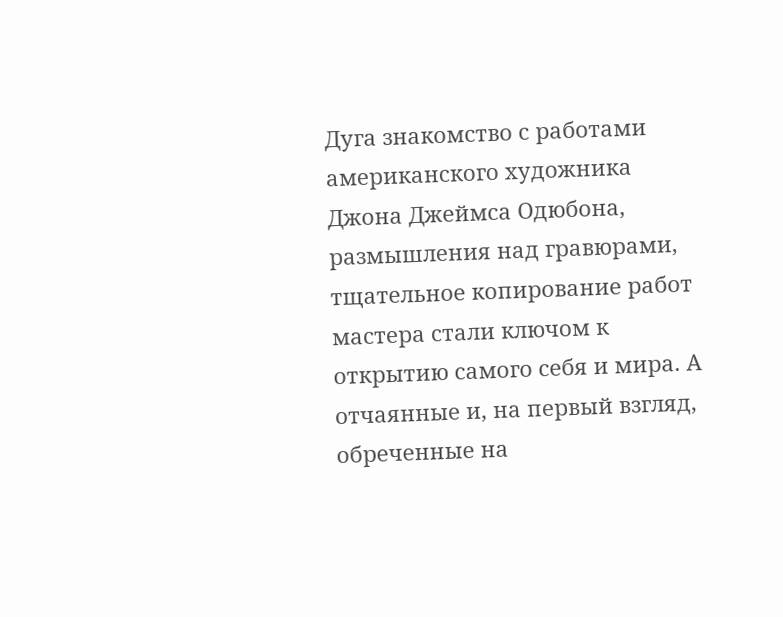Дуга знакомство с работами американского художника Джона Джеймса Одюбона, размышления над гравюрами, тщательное копирование работ мастера стали ключом к открытию самого себя и мира. А отчаянные и, на первый взгляд, обреченные на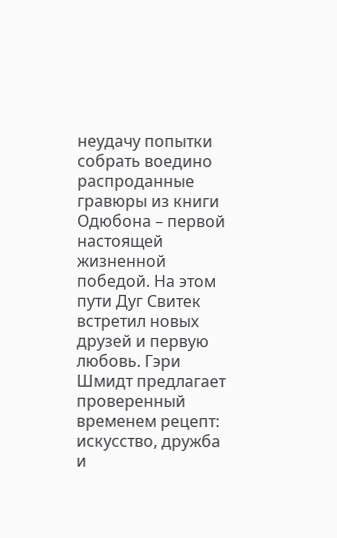неудачу попытки собрать воедино распроданные гравюры из книги Одюбона – первой настоящей жизненной победой. На этом пути Дуг Свитек встретил новых друзей и первую любовь. Гэри Шмидт предлагает проверенный временем рецепт: искусство, дружба и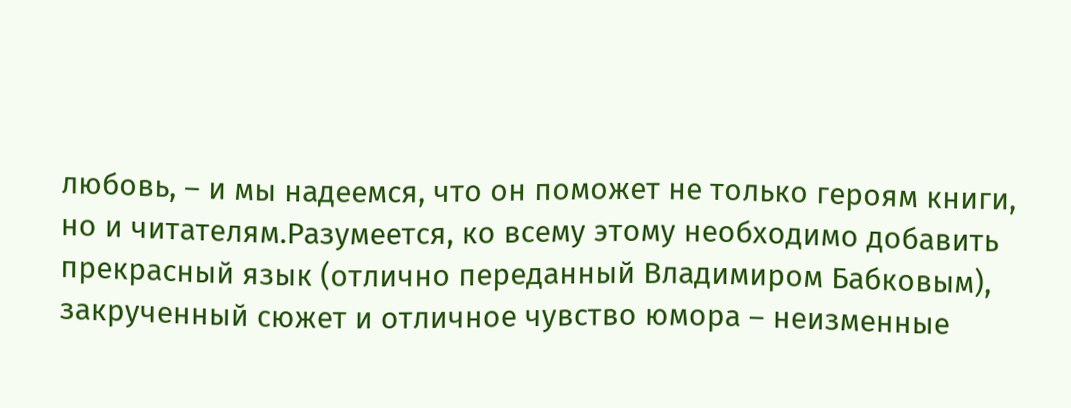любовь, – и мы надеемся, что он поможет не только героям книги, но и читателям.Разумеется, ко всему этому необходимо добавить прекрасный язык (отлично переданный Владимиром Бабковым), закрученный сюжет и отличное чувство юмора – неизменные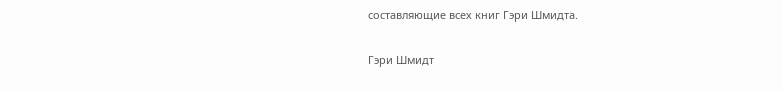составляющие всех книг Гэри Шмидта.

Гэри Шмидт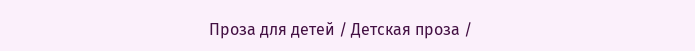Проза для детей / Детская проза /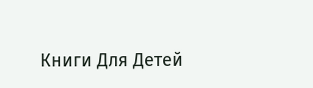Книги Для Детей